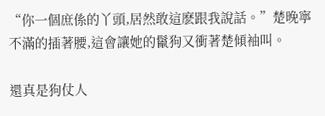“你一個庶係的丫頭,居然敢這麽跟我說話。”楚晚寧不滿的插著腰,這會讓她的鬣狗又衝著楚傾袖叫。

還真是狗仗人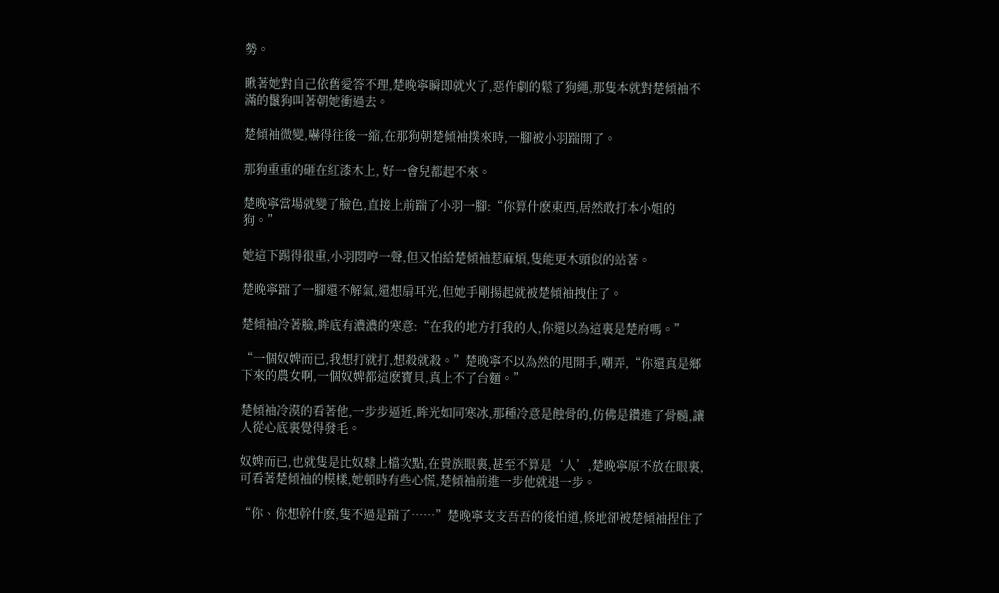勢。

瞅著她對自己依舊愛答不理,楚晚寧瞬即就火了,惡作劇的鬆了狗繩,那隻本就對楚傾袖不滿的鬣狗叫著朝她衝過去。

楚傾袖微變,嚇得往後一縮,在那狗朝楚傾袖撲來時,一腳被小羽踹開了。

那狗重重的砸在紅漆木上, 好一會兒都起不來。

楚晚寧當場就變了臉色,直接上前踹了小羽一腳:“你算什麽東西,居然敢打本小姐的狗。”

她這下踢得很重,小羽悶哼一聲,但又怕給楚傾袖惹麻煩,隻能更木頭似的站著。

楚晚寧踹了一腳還不解氣,還想扇耳光,但她手剛揚起就被楚傾袖拽住了。

楚傾袖冷著臉,眸底有濃濃的寒意:“在我的地方打我的人,你還以為這裏是楚府嗎。”

“一個奴婢而已,我想打就打,想殺就殺。”楚晚寧不以為然的甩開手,嘲弄,“你還真是鄉下來的農女啊,一個奴婢都這麽寶貝,真上不了台麵。”

楚傾袖冷漠的看著他,一步步逼近,眸光如同寒冰,那種冷意是蝕骨的,仿佛是鑽進了骨髓,讓人從心底裏覺得發毛。

奴婢而已,也就隻是比奴隸上檔次點,在貴族眼裏,甚至不算是‘人’,楚晚寧原不放在眼裏,可看著楚傾袖的模樣,她頓時有些心慌,楚傾袖前進一步他就退一步。

“你、你想幹什麽,隻不過是踹了……”楚晚寧支支吾吾的後怕道,倏地卻被楚傾袖捏住了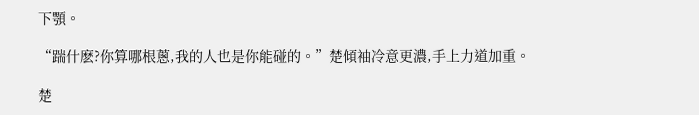下顎。

“踹什麽?你算哪根蔥,我的人也是你能碰的。”楚傾袖冷意更濃,手上力道加重。

楚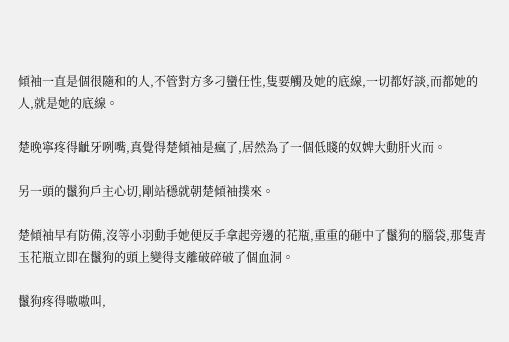傾袖一直是個很隨和的人,不管對方多刁蠻任性,隻要觸及她的底線,一切都好談,而都她的人,就是她的底線。

楚晚寧疼得齜牙咧嘴,真覺得楚傾袖是瘋了,居然為了一個低賤的奴婢大動肝火而。

另一頭的鬣狗戶主心切,剛站穩就朝楚傾袖撲來。

楚傾袖早有防備,沒等小羽動手她便反手拿起旁邊的花瓶,重重的砸中了鬣狗的腦袋,那隻青玉花瓶立即在鬣狗的頭上變得支離破碎破了個血洞。

鬣狗疼得嗷嗷叫,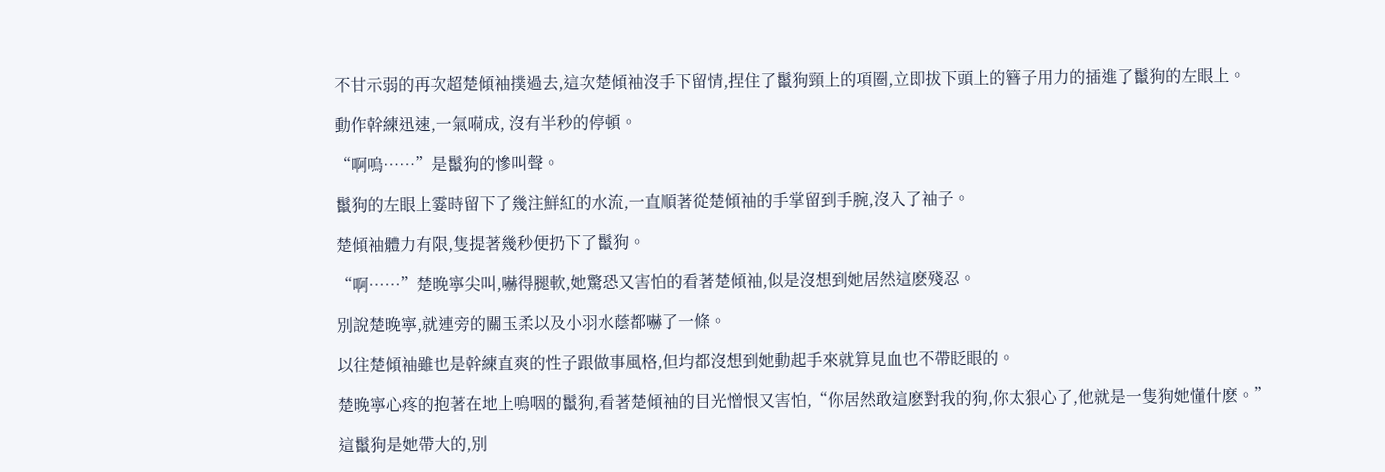不甘示弱的再次超楚傾袖撲過去,這次楚傾袖沒手下留情,捏住了鬣狗頸上的項圈,立即拔下頭上的簪子用力的插進了鬣狗的左眼上。

動作幹練迅速,一氣嗬成, 沒有半秒的停頓。

“啊嗚……”是鬣狗的慘叫聲。

鬣狗的左眼上霎時留下了幾注鮮紅的水流,一直順著從楚傾袖的手掌留到手腕,沒入了袖子。

楚傾袖體力有限,隻提著幾秒便扔下了鬣狗。

“啊……”楚晚寧尖叫,嚇得腿軟,她驚恐又害怕的看著楚傾袖,似是沒想到她居然這麽殘忍。

別說楚晚寧,就連旁的關玉柔以及小羽水蔭都嚇了一條。

以往楚傾袖雖也是幹練直爽的性子跟做事風格,但均都沒想到她動起手來就算見血也不帶眨眼的。

楚晚寧心疼的抱著在地上嗚咽的鬣狗,看著楚傾袖的目光憎恨又害怕,“你居然敢這麽對我的狗,你太狠心了,他就是一隻狗她懂什麽。”

這鬣狗是她帶大的,別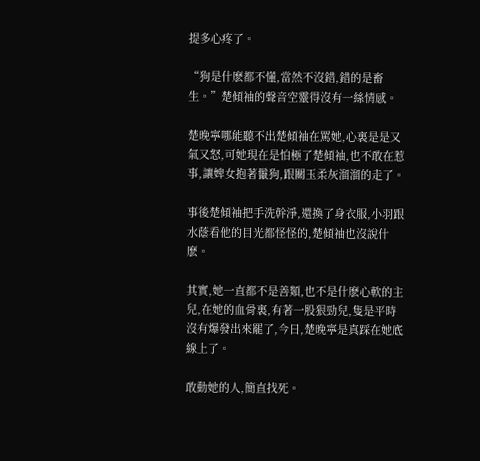提多心疼了。

“狗是什麽都不懂,當然不沒錯,錯的是畜生。”楚傾袖的聲音空靈得沒有一絲情感。

楚晚寧哪能聽不出楚傾袖在罵她,心裏是是又氣又怒,可她現在是怕極了楚傾袖,也不敢在惹事,讓婢女抱著鬣狗,跟關玉柔灰溜溜的走了。

事後楚傾袖把手洗幹淨,還換了身衣服,小羽跟水蔭看他的目光都怪怪的,楚傾袖也沒說什麽。

其實,她一直都不是善類,也不是什麽心軟的主兒,在她的血骨裏,有著一股狠勁兒,隻是平時沒有爆發出來罷了,今日,楚晚寧是真踩在她底線上了。

敢動她的人,簡直找死。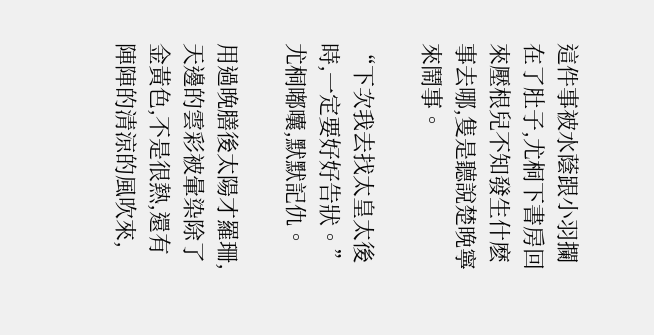這件事被水蔭跟小羽攔在了肚子,尤桐下書房回來壓根兒不知發生什麽事去哪,隻是聽說楚晚寧來鬧事。

“下次我去找太皇太後時,一定要好好告狀。”尤桐嘟囔,默默記仇。

用過晚膳後太陽才羅珊,天邊的雲彩被暈染除了金黃色,不是很熱,還有陣陣的清涼的風吹來,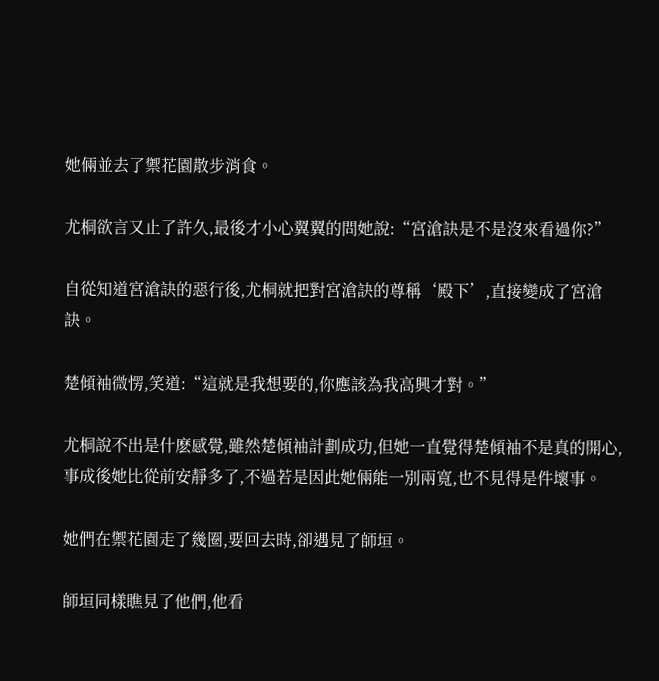她倆並去了禦花園散步消食。

尤桐欲言又止了許久,最後才小心翼翼的問她說:“宮滄訣是不是沒來看過你?”

自從知道宮滄訣的惡行後,尤桐就把對宮滄訣的尊稱‘殿下’,直接變成了宮滄訣。

楚傾袖微愣,笑道:“這就是我想要的,你應該為我高興才對。”

尤桐說不出是什麽感覺,雖然楚傾袖計劃成功,但她一直覺得楚傾袖不是真的開心,事成後她比從前安靜多了,不過若是因此她倆能一別兩寬,也不見得是件壞事。

她們在禦花園走了幾圈,要回去時,卻遇見了師垣。

師垣同樣瞧見了他們,他看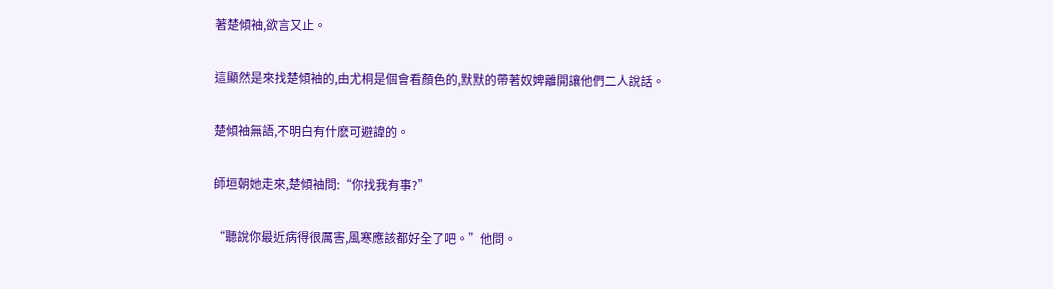著楚傾袖,欲言又止。

這顯然是來找楚傾袖的,由尤桐是個會看顏色的,默默的帶著奴婢離開讓他們二人說話。

楚傾袖無語,不明白有什麽可避諱的。

師垣朝她走來,楚傾袖問:“你找我有事?”

“聽說你最近病得很厲害,風寒應該都好全了吧。”他問。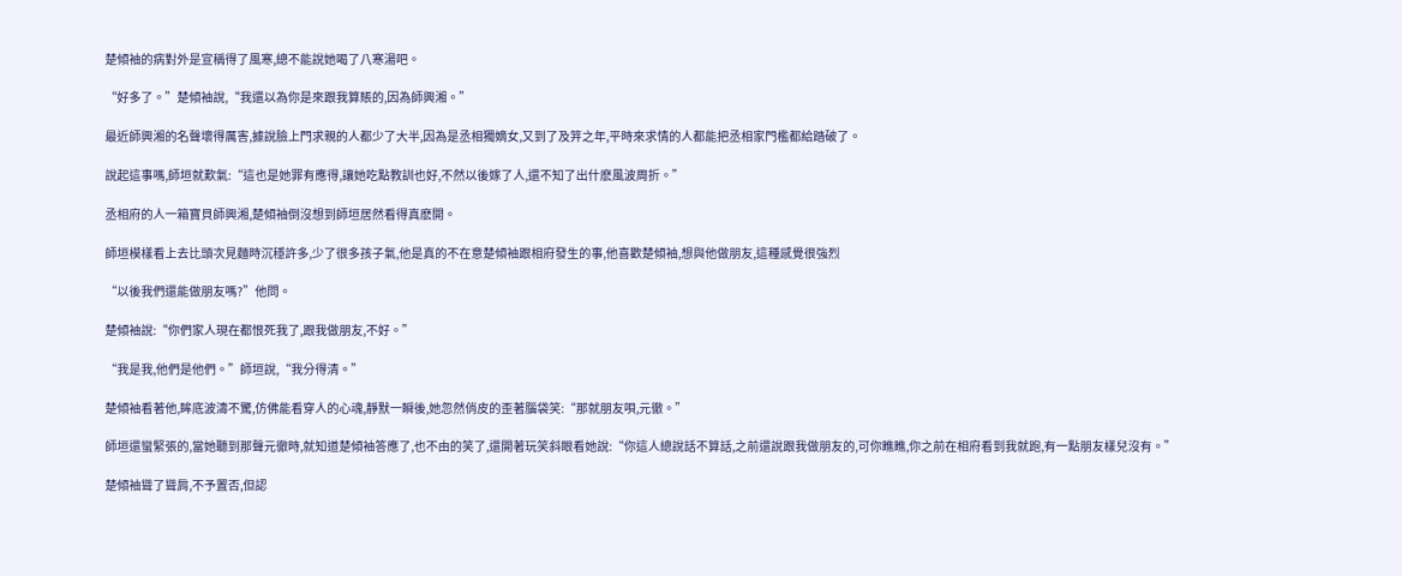楚傾袖的病對外是宣稱得了風寒,總不能說她喝了八寒湯吧。

“好多了。”楚傾袖說,“我還以為你是來跟我算賬的,因為師興湘。”

最近師興湘的名聲壞得厲害,據說臉上門求親的人都少了大半,因為是丞相獨嫡女,又到了及笄之年,平時來求情的人都能把丞相家門檻都給踏破了。

說起這事嗎,師垣就歎氣:“這也是她罪有應得,讓她吃點教訓也好,不然以後嫁了人,還不知了出什麽風波周折。”

丞相府的人一箱寶貝師興湘,楚傾袖倒沒想到師垣居然看得真麽開。

師垣模樣看上去比頭次見麵時沉穩許多,少了很多孩子氣,他是真的不在意楚傾袖跟相府發生的事,他喜歡楚傾袖,想與他做朋友,這種感覺很強烈

“以後我們還能做朋友嗎?”他問。

楚傾袖說:“你們家人現在都恨死我了,跟我做朋友,不好。”

“我是我,他們是他們。”師垣說,“我分得清。”

楚傾袖看著他,眸底波濤不驚,仿佛能看穿人的心魂,靜默一瞬後,她忽然俏皮的歪著腦袋笑:“那就朋友唄,元徹。”

師垣還蠻緊張的,當她聽到那聲元徹時,就知道楚傾袖答應了,也不由的笑了,還開著玩笑斜眼看她說:“你這人總說話不算話,之前還說跟我做朋友的,可你瞧瞧,你之前在相府看到我就跑,有一點朋友樣兒沒有。”

楚傾袖聳了聳肩,不予置否,但認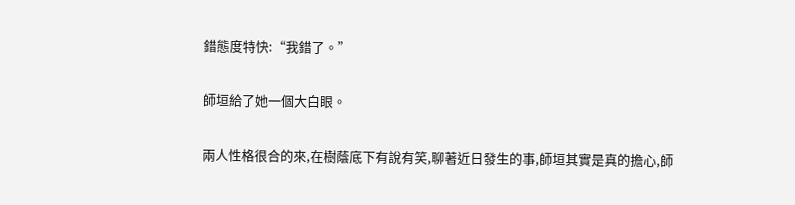錯態度特快:“我錯了。”

師垣給了她一個大白眼。

兩人性格很合的來,在樹蔭底下有說有笑,聊著近日發生的事,師垣其實是真的擔心,師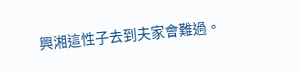興湘這性子去到夫家會難過。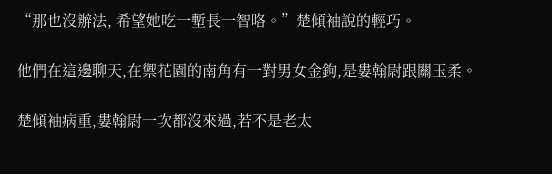“那也沒辦法, 希望她吃一塹長一智咯。”楚傾袖說的輕巧。

他們在這邊聊天,在禦花園的南角有一對男女金鉤,是婁翰尉跟關玉柔。

楚傾袖病重,婁翰尉一次都沒來過,若不是老太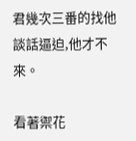君幾次三番的找他談話逼迫,他才不來。

看著禦花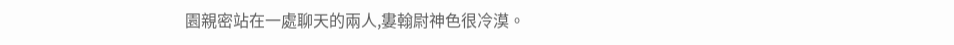園親密站在一處聊天的兩人,婁翰尉神色很冷漠。